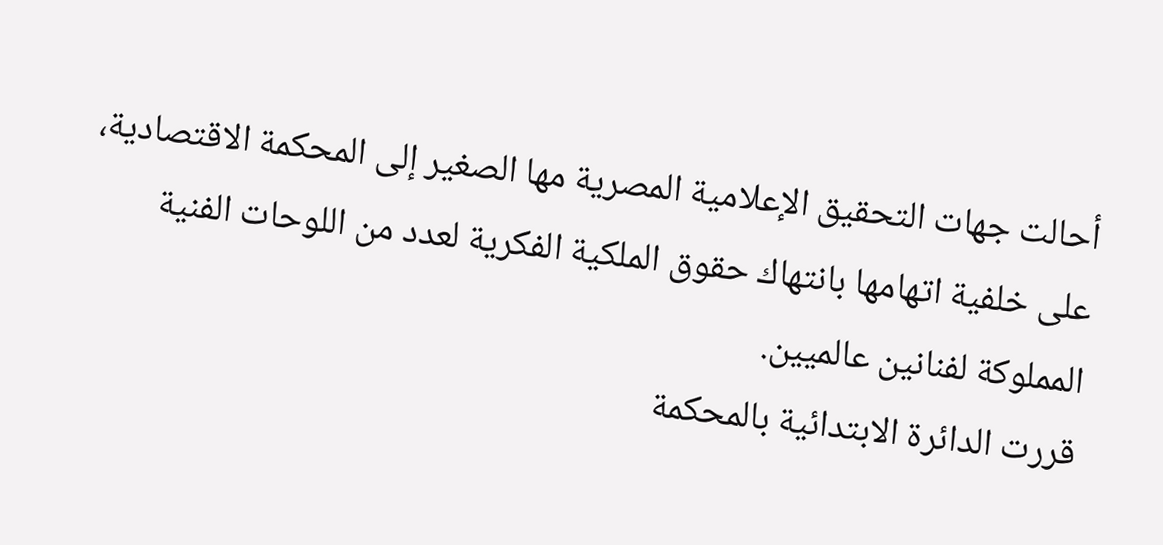أحالت جهات التحقيق الإعلامية المصرية مها الصغير إلى المحكمة الاقتصادية، على خلفية اتهامها بانتهاك حقوق الملكية الفكرية لعدد من اللوحات الفنية المملوكة لفنانين عالميين.
قررت الدائرة الابتدائية بالمحكمة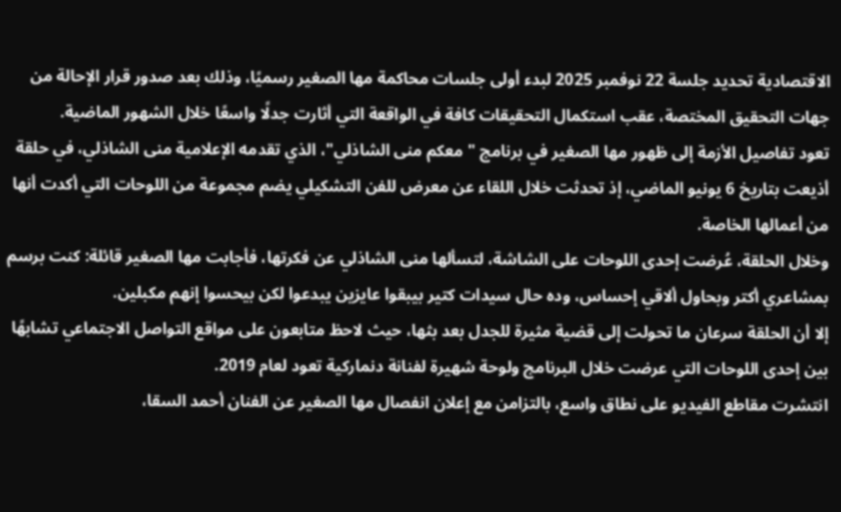الاقتصادية تحديد جلسة 22 نوفمبر 2025 لبدء أولى جلسات محاكمة مها الصغير رسميًا، وذلك بعد صدور قرار الإحالة من جهات التحقيق المختصة، عقب استكمال التحقيقات كافة في الواقعة التي أثارت جدلًا واسعًا خلال الشهور الماضية.
تعود تفاصيل الأزمة إلى ظهور مها الصغير في برنامج "معكم منى الشاذلي"، الذي تقدمه الإعلامية منى الشاذلي، في حلقة أذيعت بتاريخ 6 يونيو الماضي، إذ تحدثت خلال اللقاء عن معرض للفن التشكيلي يضم مجموعة من اللوحات التي أكدت أنها من أعمالها الخاصة.
وخلال الحلقة، عُرضت إحدى اللوحات على الشاشة، لتسألها منى الشاذلي عن فكرتها، فأجابت مها الصغير قائلة: كنت برسم بمشاعري أكتر وبحاول ألاقي إحساس، وده حال سيدات كتير بيبقوا عايزين يبدعوا لكن بيحسوا إنهم مكبلين.
إلا أن الحلقة سرعان ما تحولت إلى قضية مثيرة للجدل بعد بثها، حيث لاحظ متابعون على مواقع التواصل الاجتماعي تشابهًا بين إحدى اللوحات التي عرضت خلال البرنامج ولوحة شهيرة لفنانة دنماركية تعود لعام 2019.
انتشرت مقاطع الفيديو على نطاق واسع، بالتزامن مع إعلان انفصال مها الصغير عن الفنان أحمد السقا،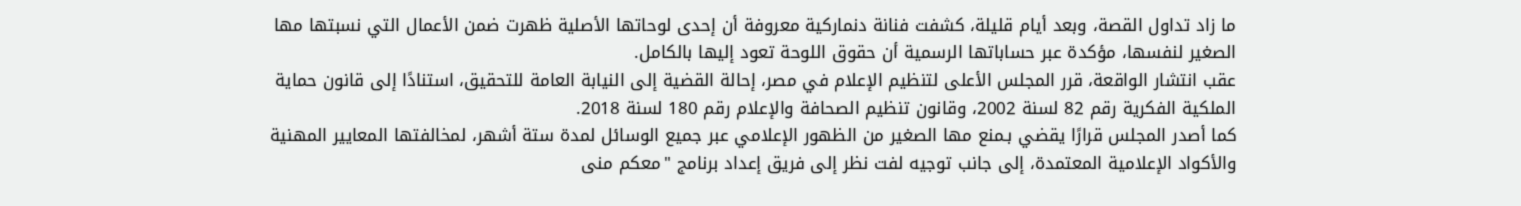ما زاد تداول القصة، وبعد أيام قليلة، كشفت فنانة دنماركية معروفة أن إحدى لوحاتها الأصلية ظهرت ضمن الأعمال التي نسبتها مها الصغير لنفسها، مؤكدة عبر حساباتها الرسمية أن حقوق اللوحة تعود إليها بالكامل.
عقب انتشار الواقعة، قرر المجلس الأعلى لتنظيم الإعلام في مصر، إحالة القضية إلى النيابة العامة للتحقيق، استنادًا إلى قانون حماية الملكية الفكرية رقم 82 لسنة 2002، وقانون تنظيم الصحافة والإعلام رقم 180 لسنة 2018.
كما أصدر المجلس قرارًا يقضي بـمنع مها الصغير من الظهور الإعلامي عبر جميع الوسائل لمدة ستة أشهر، لمخالفتها المعايير المهنية والأكواد الإعلامية المعتمدة، إلى جانب توجيه لفت نظر إلى فريق إعداد برنامج "معكم منى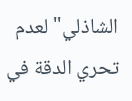الشاذلي" لعدم تحري الدقة في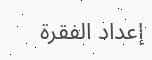إعداد الفقرة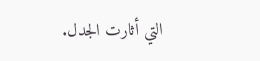التي أثارت الجدل.